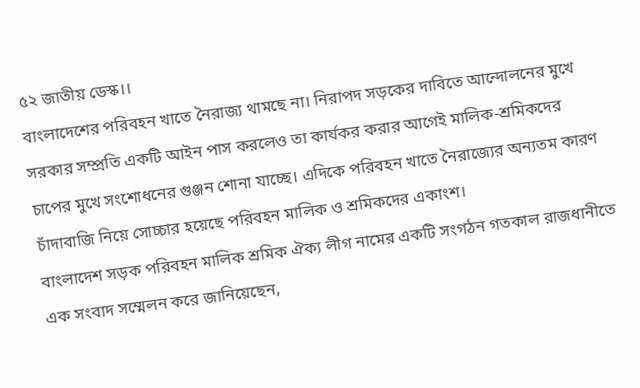৫২ জাতীয় ডেস্ক।।
বাংলাদেশের পরিবহন খাতে নৈরাজ্য থামছে না। নিরাপদ সড়কের দাবিতে আন্দোলনের মুখে সরকার সম্প্রতি একটি আইন পাস করলেও তা কার্যকর করার আগেই মালিক-শ্রমিকদের চাপের মুখে সংশোধনের গুঞ্জন শোনা যাচ্ছে। এদিকে পরিবহন খাতে নৈরাজ্যের অন্যতম কারণ চাঁদাবাজি নিয়ে সোচ্চার হয়েছে পরিবহন মালিক ও শ্রমিকদের একাংশ।
বাংলাদেশ সড়ক পরিবহন মালিক শ্রমিক ঐক্য লীগ নামের একটি সংগঠন গতকাল রাজধানীতে এক সংবাদ সম্মেলন করে জানিয়েছেন,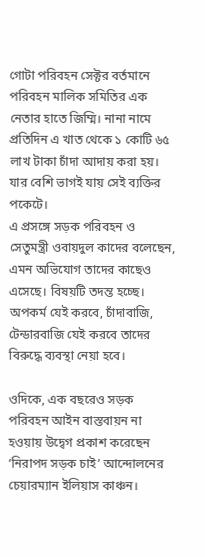গোটা পরিবহন সেক্টর বর্তমানে পরিবহন মালিক সমিতির এক নেতার হাতে জিম্মি। নানা নামে প্রতিদিন এ খাত থেকে ১ কোটি ৬৫ লাখ টাকা চাঁদা আদায় করা হয়। যার বেশি ভাগই যায় সেই ব্যক্তির পকেটে।
এ প্রসঙ্গে সড়ক পরিবহন ও সেতুমন্ত্রী ওবায়দুল কাদের বলেছেন, এমন অভিযোগ তাদের কাছেও এসেছে। বিষয়টি তদন্ত হচ্ছে। অপকর্ম যেই করবে, চাঁদাবাজি, টেন্ডারবাজি যেই করবে তাদের বিরুদ্ধে ব্যবস্থা নেয়া হবে।

ওদিকে, এক বছরেও সড়ক পরিবহন আইন বাস্তবায়ন না হওয়ায় উদ্বেগ প্রকাশ করেছেন ‘নিরাপদ সড়ক চাই’ আন্দোলনের চেয়ারম্যান ইলিয়াস কাঞ্চন।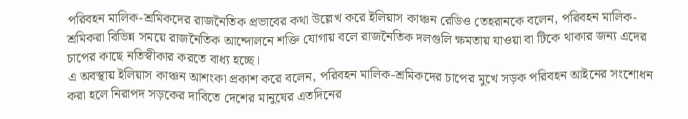পরিবহন মালিক-শ্রমিকদের রাজনৈতিক প্রভাবের কথা উল্লেখ করে ইলিয়াস কাঞ্চন রেডিও তেহরানকে বলেন, পরিবহন মালিক-শ্রমিকরা বিভিন্ন সময়ে রাজনৈতিক আন্দোলনে শক্তি যোগায় বলে রাজনৈতিক দলগুলি ক্ষমতায় যাওয়া বা টিকে থাকার জন্য এদের চাপের কাছে নতিস্বীকার করতে বাধ্য হচ্ছে।
এ অবস্থায় ইলিয়াস কাঞ্চন আশংকা প্রকাশ করে বলেন, পরিবহন মালিক-শ্রমিকদের চাপের মুখে সড়ক পরিবহন আইনের সংশোধন করা হলে নিরাপদ সড়কের দাবিতে দেশের মানুষের এতদিনের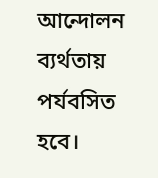আন্দোলন ব্যর্থতায় পর্যবসিত হবে।